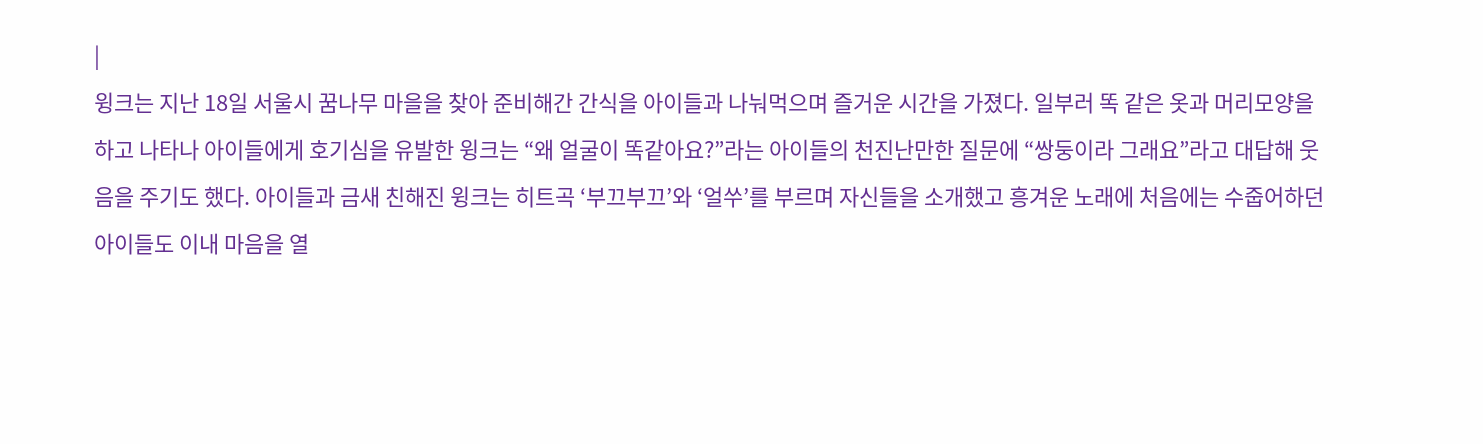|
윙크는 지난 18일 서울시 꿈나무 마을을 찾아 준비해간 간식을 아이들과 나눠먹으며 즐거운 시간을 가졌다. 일부러 똑 같은 옷과 머리모양을 하고 나타나 아이들에게 호기심을 유발한 윙크는 “왜 얼굴이 똑같아요?”라는 아이들의 천진난만한 질문에 “쌍둥이라 그래요”라고 대답해 웃음을 주기도 했다. 아이들과 금새 친해진 윙크는 히트곡 ‘부끄부끄’와 ‘얼쑤’를 부르며 자신들을 소개했고 흥겨운 노래에 처음에는 수줍어하던 아이들도 이내 마음을 열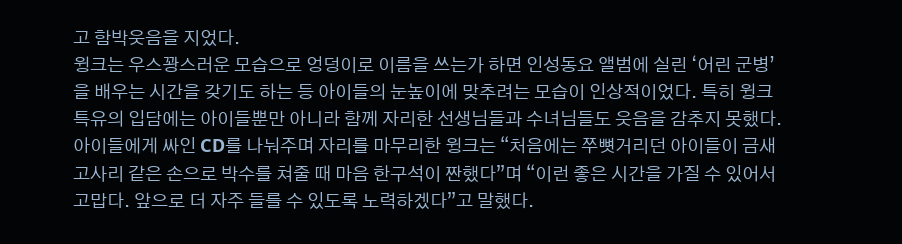고 함박웃음을 지었다.
윙크는 우스꽝스러운 모습으로 엉덩이로 이름을 쓰는가 하면 인성동요 앨범에 실린 ‘어린 군병’을 배우는 시간을 갖기도 하는 등 아이들의 눈높이에 맞추려는 모습이 인상적이었다. 특히 윙크 특유의 입담에는 아이들뿐만 아니라 함께 자리한 선생님들과 수녀님들도 웃음을 감추지 못했다.
아이들에게 싸인 CD를 나눠주며 자리를 마무리한 윙크는 “처음에는 쭈뼛거리던 아이들이 금새 고사리 같은 손으로 박수를 쳐줄 때 마음 한구석이 짠했다”며 “이런 좋은 시간을 가질 수 있어서 고맙다. 앞으로 더 자주 들를 수 있도록 노력하겠다”고 말했다.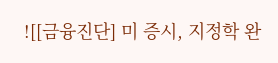![[금융진단] 미 증시, 지정학 완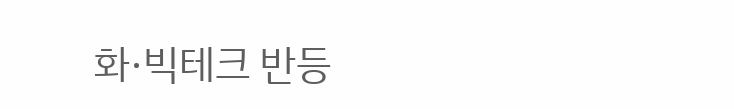화·빅테크 반등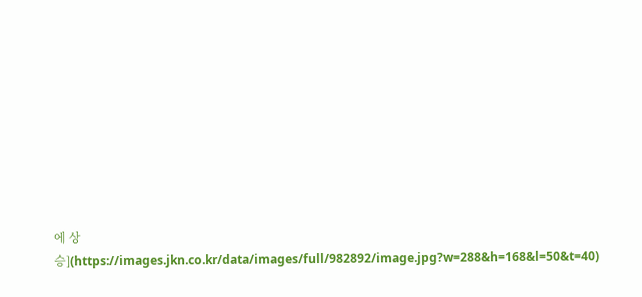에 상승](https://images.jkn.co.kr/data/images/full/982892/image.jpg?w=288&h=168&l=50&t=40)